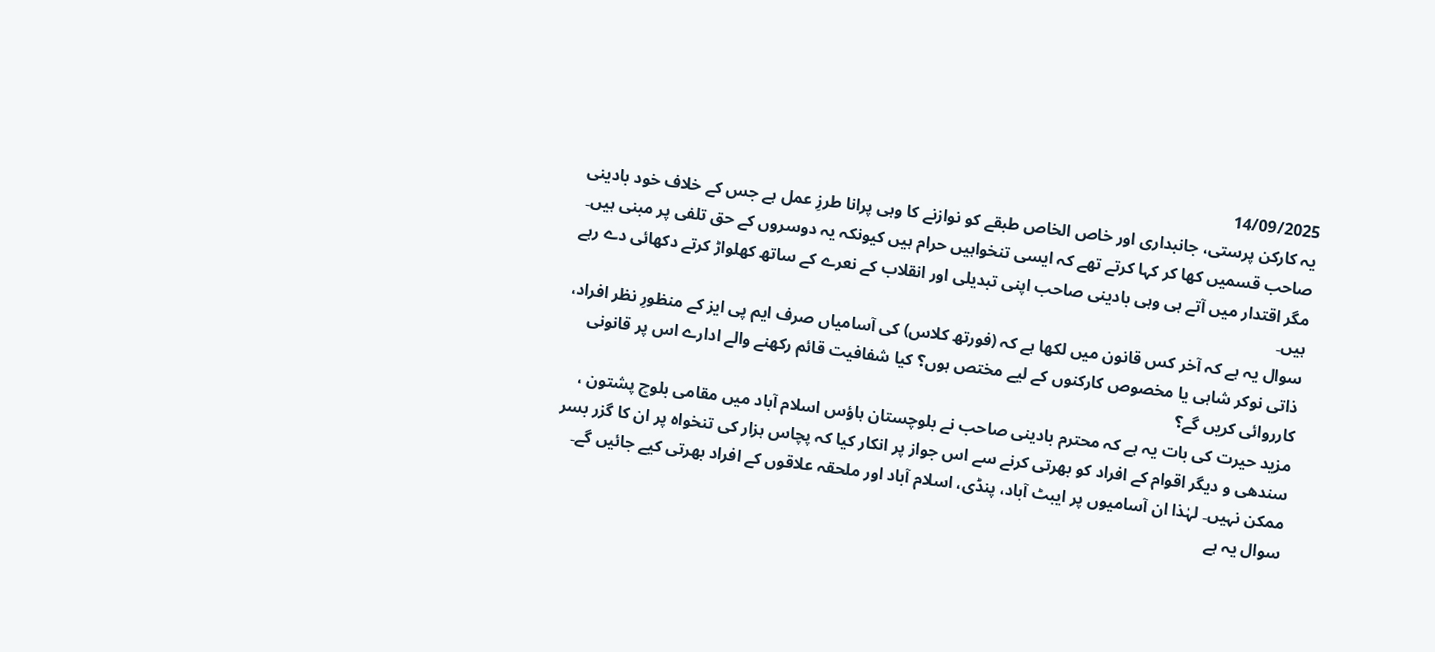14/09/2025
یہ کارکن پرستی، جانبداری اور خاص الخاص طبقے کو نوازنے کا وہی پرانا طرزِ عمل ہے جس کے خلاف خود بادینی صاحب قسمیں کھا کر کہا کرتے تھے کہ ایسی تنخواہیں حرام ہیں کیونکہ یہ دوسروں کے حق تلفی پر مبنی ہیں۔ مگر اقتدار میں آتے ہی وہی بادینی صاحب اپنی تبدیلی اور انقلاب کے نعرے کے ساتھ کھلواڑ کرتے دکھائی دے رہے ہیں۔
سوال یہ ہے کہ آخر کس قانون میں لکھا ہے کہ (فورتھ کلاس) کی آسامیاں صرف ایم پی ایز کے منظورِ نظر افراد، ذاتی نوکر شاہی یا مخصوص کارکنوں کے لیے مختص ہوں؟ کیا شفافیت قائم رکھنے والے ادارے اس پر قانونی کارروائی کریں گے؟
مزید حیرت کی بات یہ ہے کہ محترم بادینی صاحب نے بلوچستان ہاؤس اسلام آباد میں مقامی بلوچ پشتون ، سندھی و دیگر اقوام کے افراد کو بھرتی کرنے سے اس جواز پر انکار کیا کہ پچاس ہزار کی تنخواہ پر ان کا گزر بسر ممکن نہیں۔ لہٰذا ان آسامیوں پر ایبٹ آباد، پنڈی، اسلام آباد اور ملحقہ علاقوں کے افراد بھرتی کیے جائیں گے۔ سوال یہ ہے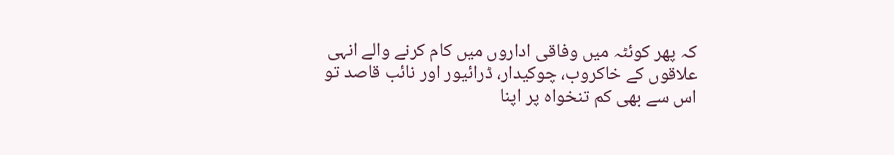کہ پھر کوئٹہ میں وفاقی اداروں میں کام کرنے والے انہی علاقوں کے خاکروب، چوکیدار، ڈرائیور اور نائب قاصد تو اس سے بھی کم تنخواہ پر اپنا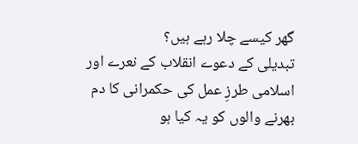گھر کیسے چلا رہے ہیں؟
تبدیلی کے دعوے انقلاب کے نعرے اور اسلامی طرزِ عمل کی حکمرانی کا دم بھرنے والوں کو یہ کیا ہو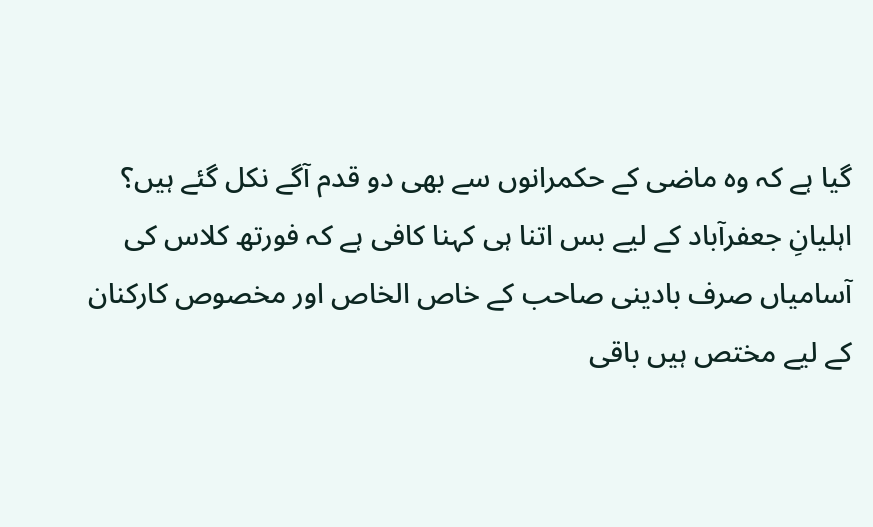گیا ہے کہ وہ ماضی کے حکمرانوں سے بھی دو قدم آگے نکل گئے ہیں؟
اہلیانِ جعفرآباد کے لیے بس اتنا ہی کہنا کافی ہے کہ فورتھ کلاس کی آسامیاں صرف بادینی صاحب کے خاص الخاص اور مخصوص کارکنان کے لیے مختص ہیں باقی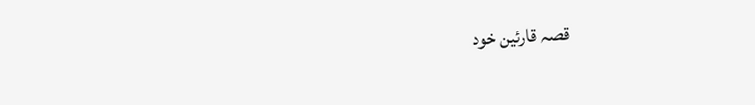قصہ قارئین خود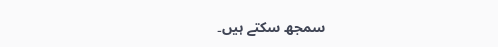سمجھ سکتے ہیں۔